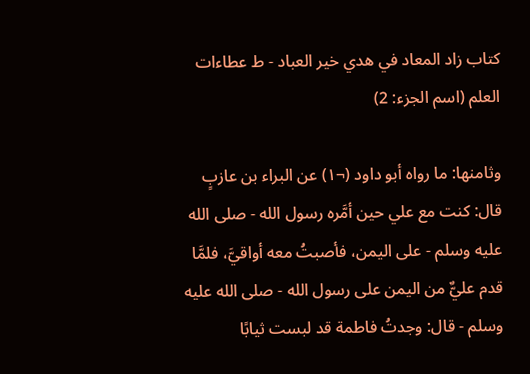كتاب زاد المعاد في هدي خير العباد - ط عطاءات العلم (اسم الجزء: 2)

وثامنها: ما رواه أبو داود (¬١) عن البراء بن عازبٍ قال: كنت مع علي حين أمَّره رسول الله - صلى الله عليه وسلم - على اليمن، فأصبتُ معه أواقيَّ، فلمَّا قدم عليٌّ من اليمن على رسول الله - صلى الله عليه وسلم - قال: وجدتُ فاطمة قد لبست ثيابًا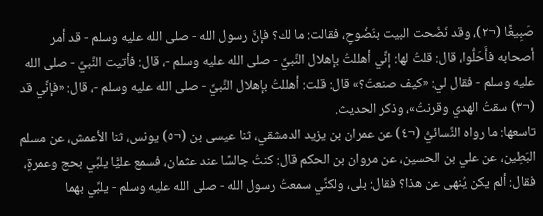صَبِيغًا (¬٢)، وقد نَضَحت البيت بنَضُوحٍ، فقالت: ما لك؟ فإنَّ رسول الله - صلى الله عليه وسلم - قد أمر أصحابه فأَحَلُّوا، قال: قلتُ لها: إنِّي أهللتُ بإهلال النَّبيِّ - صلى الله عليه وسلم -، قال: فأتيت النَّبيَّ - صلى الله عليه وسلم - فقال لي: «كيف صنعتَ؟» قال: قلت: أهللتُ بإهلال النَّبيِّ - صلى الله عليه وسلم -، قال: «فإنِّي قد (¬٣) سقتُ الهدي وقرنتُ»، وذكر الحديث.
تاسعها: ما رواه النَّسائيُّ (¬٤) عن عمران بن يزيد الدمشقي، ثنا عيسى بن (¬٥) يونس، ثنا الأعمش، عن مسلم البَطِين، عن علي بن الحسين، عن مروان بن الحكم قال: كنتُ جالسًا عند عثمان، فسمع عليًّا يلبِّي بحج وعمرةٍ، فقال: ألم يكن يُنهى عن هذا؟ فقال: بلى، ولكنِّي سمعتُ رسول الله - صلى الله عليه وسلم - يلبِّي بهما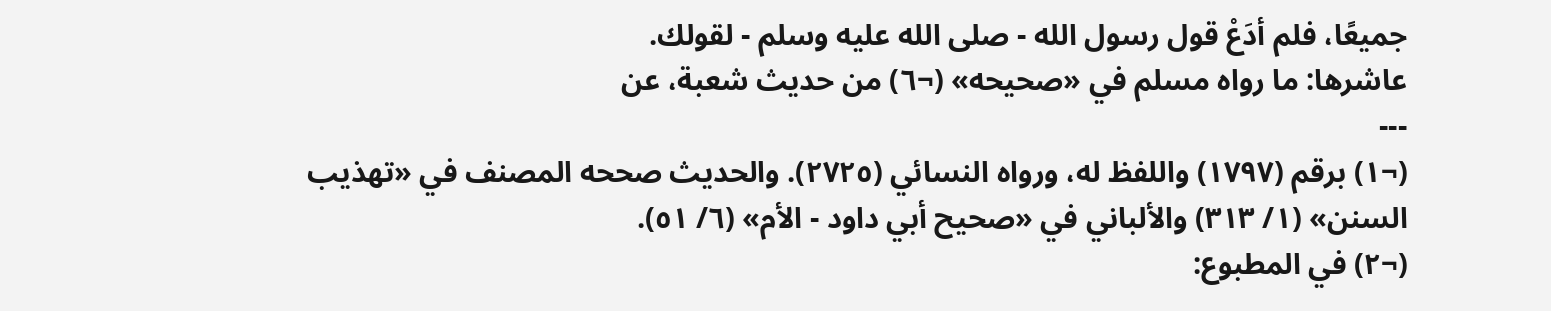جميعًا، فلم أدَعْ قول رسول الله - صلى الله عليه وسلم - لقولك.
عاشرها: ما رواه مسلم في «صحيحه» (¬٦) من حديث شعبة، عن
---
(¬١) برقم (١٧٩٧) واللفظ له، ورواه النسائي (٢٧٢٥). والحديث صححه المصنف في «تهذيب السنن» (١/ ٣١٣) والألباني في «صحيح أبي داود - الأم» (٦/ ٥١).
(¬٢) في المطبوع: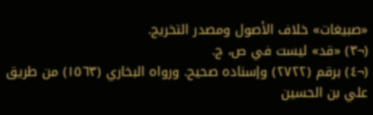«صبيغات» خلاف الأصول ومصدر التخريج.
(¬٣) «قد» ليست في ص، ج.
(¬٤) برقم (٢٧٢٢) وإسناده صحيح. ورواه البخاري (١٥٦٣) من طريق علي بن الحسين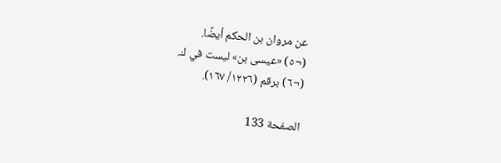عن مروان بن الحكم أيضًا.
(¬٥) «عيسى بن» ليست في ك.
(¬٦) برقم (١٢٢٦/ ١٦٧).

الصفحة 133